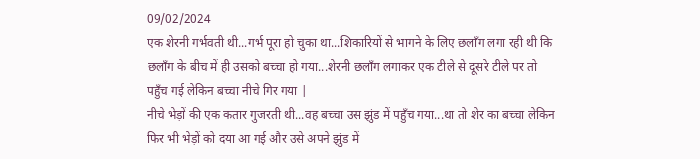09/02/2024
एक शेरनी गर्भवती थी...गर्भ पूरा हो चुका था...शिकारियों से भागने के लिए छलाँग लगा रही थी कि छलाँग के बीच में ही उसको बच्चा हो गया...शेरनी छलाँग लगाकर एक टीले से दूसरे टीले पर तो पहुँच गई लेकिन बच्चा नीचे गिर गया |
नीचे भेड़ों की एक कतार गुजरती थी...वह बच्चा उस झुंड में पहुँच गया...था तो शेर का बच्चा लेकिन फिर भी भेड़ों को दया आ गई और उसे अपने झुंड में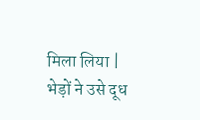मिला लिया |
भेड़ों ने उसे दूध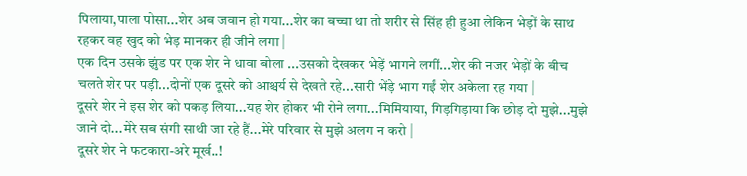पिलाया,पाला पोसा...शेर अब जवान हो गया...शेर का बच्चा था तो शरीर से सिंह ही हुआ लेकिन भेड़ों के साथ रहकर वह खुद को भेड़ मानकर ही जीने लगा |
एक दिन उसके झुंड पर एक शेर ने धावा बोला ...उसको देखकर भेड़ें भागने लगीं...शेर की नजर भेड़ों के बीच चलते शेर पर पड़ी...दोनों एक दूसरे को आश्चर्य से देखते रहे...सारी भेंड़े भाग गईं शेर अकेला रह गया |
दूसरे शेर ने इस शेर को पकड़ लिया...यह शेर होकर भी रोने लगा...मिमियाया, गिड़गिड़ाया कि छोड़ दो मुझे...मुझे जाने दो...मेरे सब संगी साथी जा रहे हैं...मेरे परिवार से मुझे अलग न करो |
दूसरे शेर ने फटकारा-अरे मूर्ख..!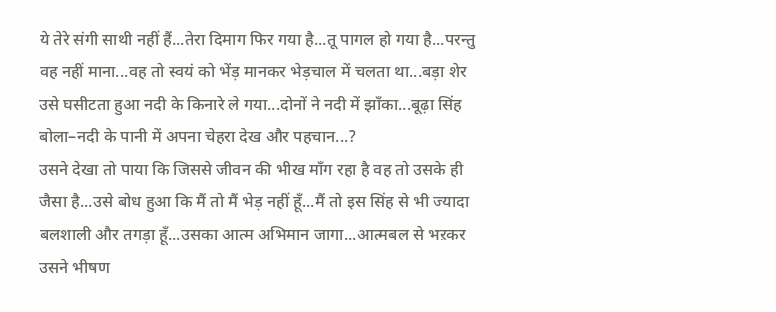ये तेरे संगी साथी नहीं हैं...तेरा दिमाग फिर गया है...तू पागल हो गया है...परन्तु वह नहीं माना...वह तो स्वयं को भेंड़ मानकर भेड़चाल में चलता था...बड़ा शेर उसे घसीटता हुआ नदी के किनारे ले गया...दोनों ने नदी में झाँका...बूढ़ा सिंह बोला–नदी के पानी में अपना चेहरा देख और पहचान...?
उसने देखा तो पाया कि जिससे जीवन की भीख माँग रहा है वह तो उसके ही जैसा है...उसे बोध हुआ कि मैं तो मैं भेड़ नहीं हूँ...मैं तो इस सिंह से भी ज्यादा बलशाली और तगड़ा हूँ...उसका आत्म अभिमान जागा...आत्मबल से भऱकर उसने भीषण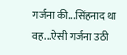गर्जना की...सिंहनाद था वह...ऐसी गर्जना उठी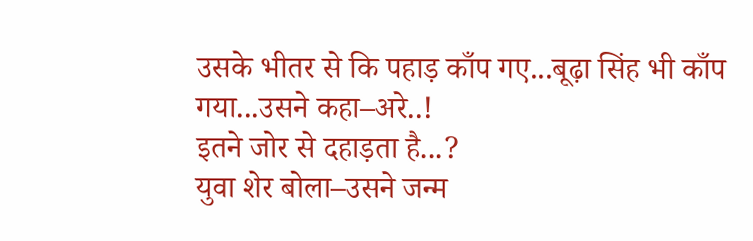उसके भीतर से कि पहाड़ काँप गए...बूढ़ा सिंह भी काँप गया...उसने कहा–अरे..!
इतने जोर से दहाड़ता है...?
युवा शेर बोला–उसने जन्म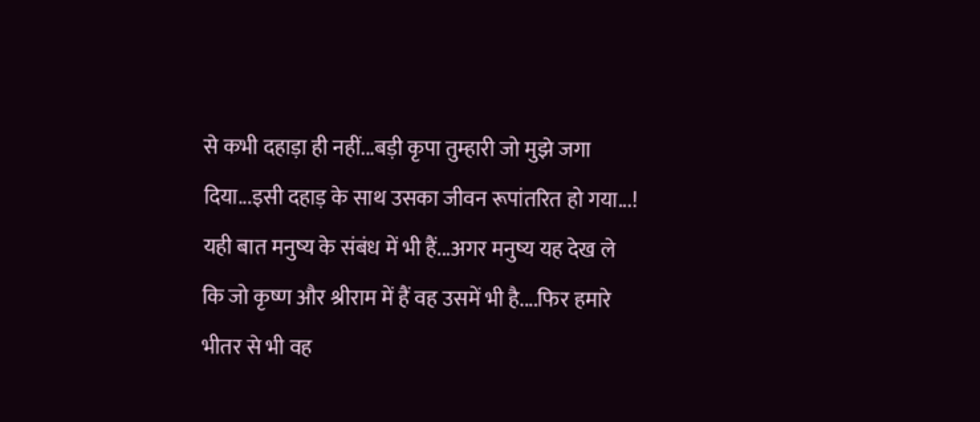से कभी दहाड़ा ही नहीं...बड़ी कृपा तुम्हारी जो मुझे जगा दिया...इसी दहाड़ के साथ उसका जीवन रूपांतरित हो गया...!
यही बात मनुष्य के संबंध में भी हैं...अगर मनुष्य यह देख ले कि जो कृष्ण और श्रीराम में हैं वह उसमें भी है....फिर हमारे भीतर से भी वह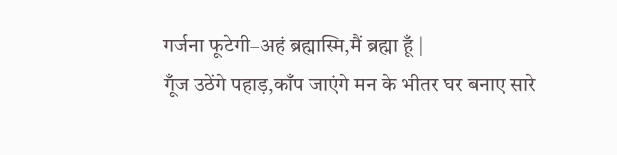गर्जना फूटेगी–अहं ब्रह्मास्मि,मैं ब्रह्मा हूँ |
गूँज उठेंगे पहाड़,काँप जाएंगे मन के भीतर घर बनाए सारे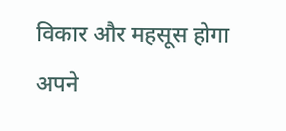विकार और महसूस होगा अपने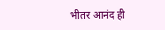भीतर आनंद ही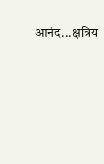आनंद...क्षत्रिय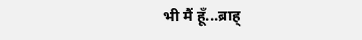भी मैं हूँ...ब्राह्